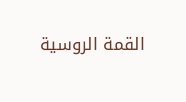القمة الروسية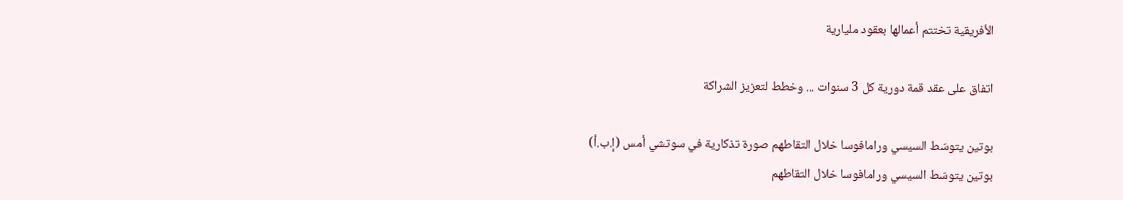الأفريقية تختتم أعمالها بعقود مليارية

اتفاق على عقد قمة دورية كل 3 سنوات ... وخطط لتعزيز الشراكة

بوتين يتوسّط السيسي ورامافوسا خلال التقاطهم صورة تذكارية في سوتشي أمس (إ.ب.أ)
بوتين يتوسّط السيسي ورامافوسا خلال التقاطهم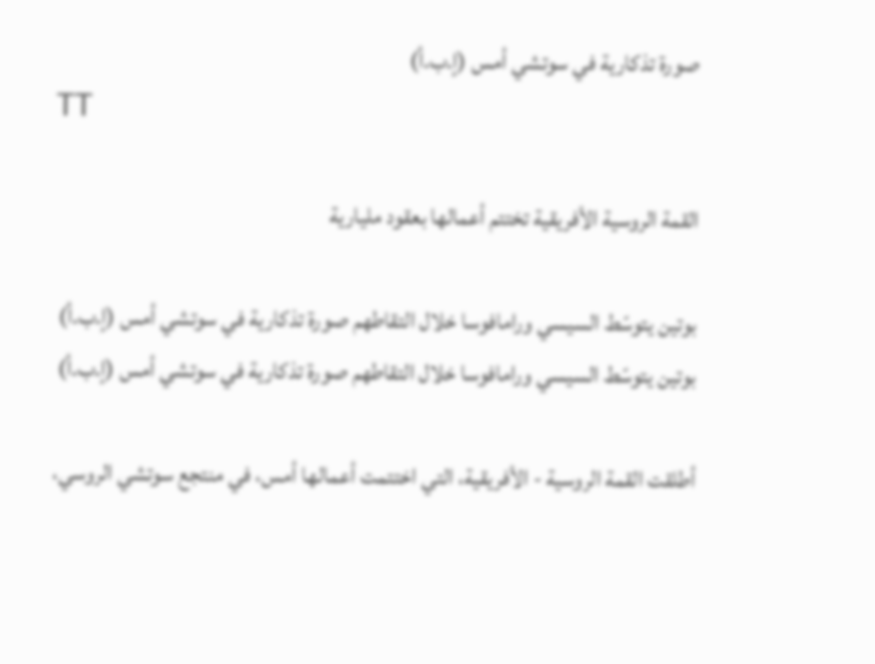صورة تذكارية في سوتشي أمس (إ.ب.أ)
TT

القمة الروسية الأفريقية تختتم أعمالها بعقود مليارية

بوتين يتوسّط السيسي ورامافوسا خلال التقاطهم صورة تذكارية في سوتشي أمس (إ.ب.أ)
بوتين يتوسّط السيسي ورامافوسا خلال التقاطهم صورة تذكارية في سوتشي أمس (إ.ب.أ)

أطلقت القمة الروسية - الأفريقية، التي اختتمت أعمالها أمس، في منتجع سوتشي الروسي،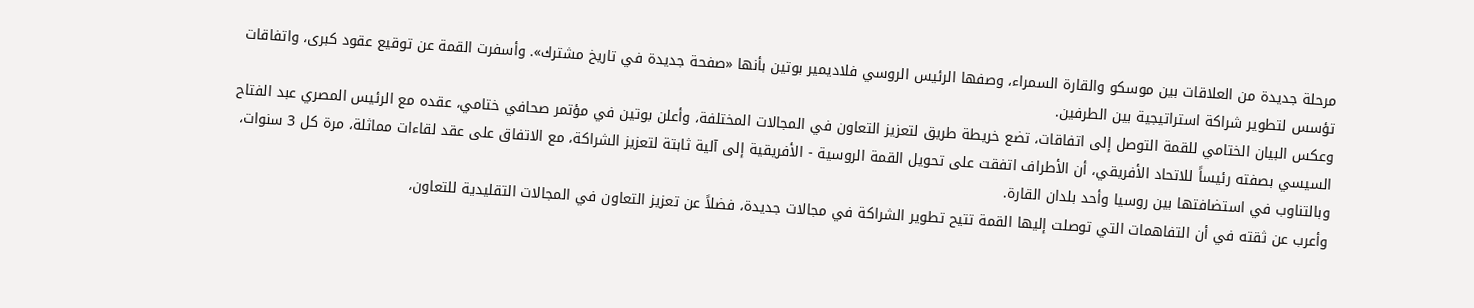مرحلة جديدة من العلاقات بين موسكو والقارة السمراء، وصفها الرئيس الروسي فلاديمير بوتين بأنها «صفحة جديدة في تاريخ مشترك». وأسفرت القمة عن توقيع عقود كبرى، واتفاقات تؤسس لتطوير شراكة استراتيجية بين الطرفين.
وعكس البيان الختامي للقمة التوصل إلى اتفاقات، تضع خريطة طريق لتعزيز التعاون في المجالات المختلفة، وأعلن بوتين في مؤتمر صحافي ختامي، عقده مع الرئيس المصري عبد الفتاح السيسي بصفته رئيساً للاتحاد الأفريقي، أن الأطراف اتفقت على تحويل القمة الروسية - الأفريقية إلى آلية ثابتة لتعزيز الشراكة، مع الاتفاق على عقد لقاءات مماثلة، مرة كل 3 سنوات، وبالتناوب في استضافتها بين روسيا وأحد بلدان القارة.
وأعرب عن ثقته في أن التفاهمات التي توصلت إليها القمة تتيح تطوير الشراكة في مجالات جديدة، فضلاً عن تعزيز التعاون في المجالات التقليدية للتعاون،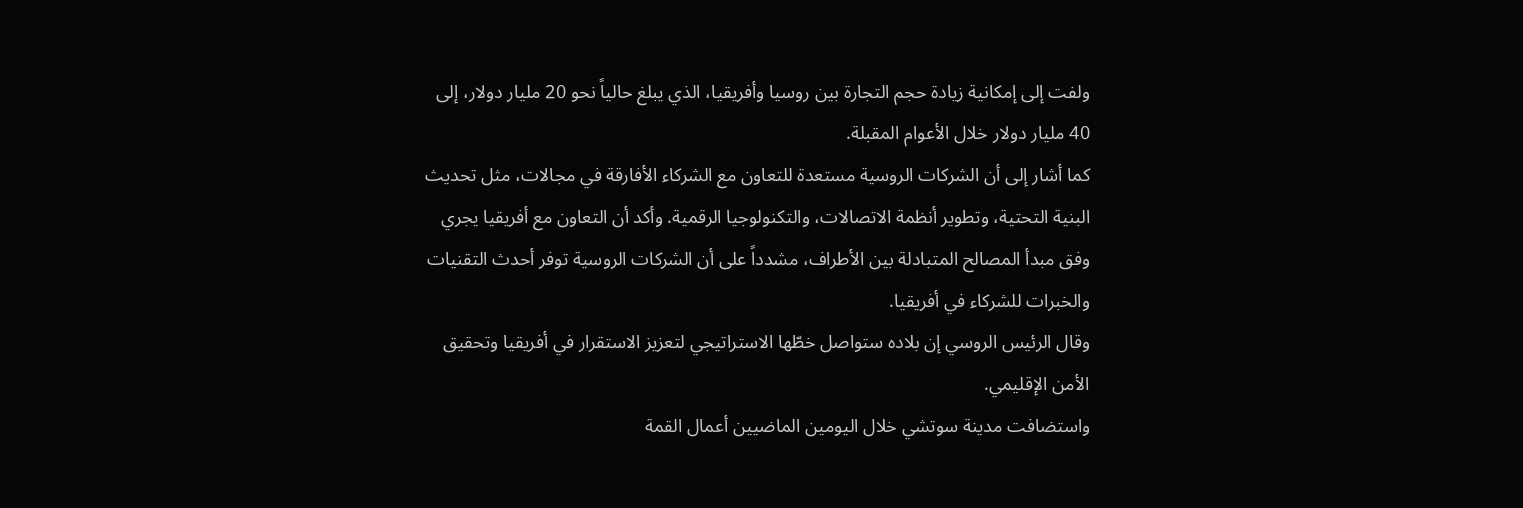ولفت إلى إمكانية زيادة حجم التجارة بين روسيا وأفريقيا، الذي يبلغ حالياً نحو 20 مليار دولار، إلى 40 مليار دولار خلال الأعوام المقبلة.
كما أشار إلى أن الشركات الروسية مستعدة للتعاون مع الشركاء الأفارقة في مجالات، مثل تحديث البنية التحتية، وتطوير أنظمة الاتصالات، والتكنولوجيا الرقمية. وأكد أن التعاون مع أفريقيا يجري وفق مبدأ المصالح المتبادلة بين الأطراف، مشدداً على أن الشركات الروسية توفر أحدث التقنيات والخبرات للشركاء في أفريقيا.
وقال الرئيس الروسي إن بلاده ستواصل خطّها الاستراتيجي لتعزيز الاستقرار في أفريقيا وتحقيق الأمن الإقليمي.
واستضافت مدينة سوتشي خلال اليومين الماضيين أعمال القمة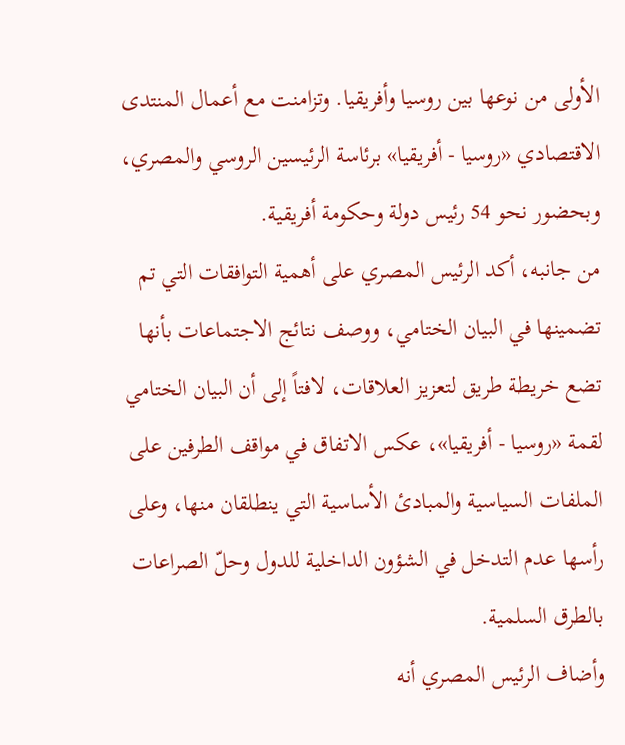الأولى من نوعها بين روسيا وأفريقيا. وتزامنت مع أعمال المنتدى الاقتصادي «روسيا - أفريقيا» برئاسة الرئيسين الروسي والمصري، وبحضور نحو 54 رئيس دولة وحكومة أفريقية.
من جانبه، أكد الرئيس المصري على أهمية التوافقات التي تم تضمينها في البيان الختامي، ووصف نتائج الاجتماعات بأنها تضع خريطة طريق لتعزيز العلاقات، لافتاً إلى أن البيان الختامي لقمة «روسيا - أفريقيا»، عكس الاتفاق في مواقف الطرفين على الملفات السياسية والمبادئ الأساسية التي ينطلقان منها، وعلى رأسها عدم التدخل في الشؤون الداخلية للدول وحلّ الصراعات بالطرق السلمية.
وأضاف الرئيس المصري أنه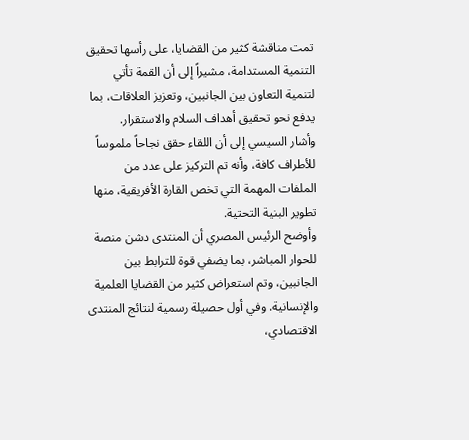تمت مناقشة كثير من القضايا، على رأسها تحقيق التنمية المستدامة، مشيراً إلى أن القمة تأتي لتنمية التعاون بين الجانبين، وتعزيز العلاقات، بما يدفع نحو تحقيق أهداف السلام والاستقرار.
وأشار السيسي إلى أن اللقاء حقق نجاحاً ملموساً للأطراف كافة، وأنه تم التركيز على عدد من الملفات المهمة التي تخص القارة الأفريقية، منها تطوير البنية التحتية.
وأوضح الرئيس المصري أن المنتدى دشن منصة للحوار المباشر، بما يضفي قوة للترابط بين الجانبين، وتم استعراض كثير من القضايا العلمية والإنسانية. وفي أول حصيلة رسمية لنتائج المنتدى الاقتصادي،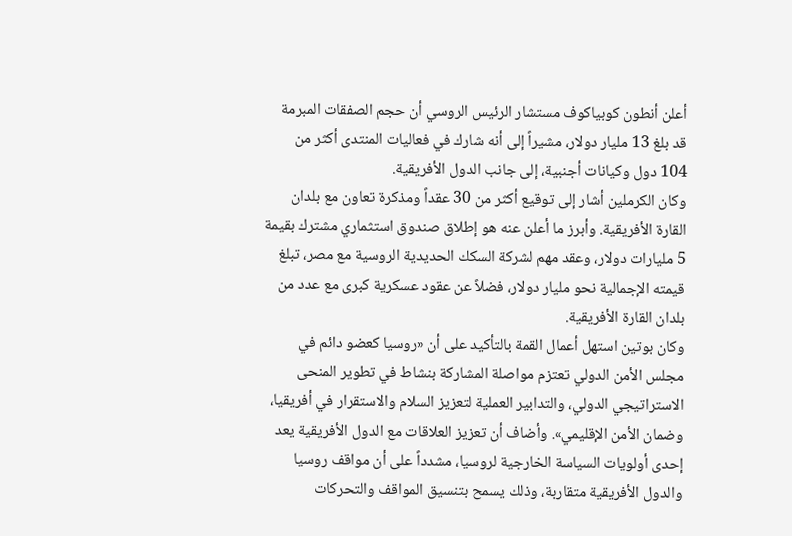أعلن أنطون كوبياكوف مستشار الرئيس الروسي أن حجم الصفقات المبرمة قد بلغ 13 مليار دولار، مشيراً إلى أنه شارك في فعاليات المنتدى أكثر من 104 دول وكيانات أجنبية، إلى جانب الدول الأفريقية.
وكان الكرملين أشار إلى توقيع أكثر من 30 عقداً ومذكرة تعاون مع بلدان القارة الأفريقية. وأبرز ما أعلن عنه هو إطلاق صندوق استثماري مشترك بقيمة 5 مليارات دولار، وعقد مهم لشركة السكك الحديدية الروسية مع مصر، تبلغ قيمته الإجمالية نحو مليار دولار، فضلاً عن عقود عسكرية كبرى مع عدد من بلدان القارة الأفريقية.
وكان بوتين استهل أعمال القمة بالتأكيد على أن «روسيا كعضو دائم في مجلس الأمن الدولي تعتزم مواصلة المشاركة بنشاط في تطوير المنحى الاستراتيجي الدولي، والتدابير العملية لتعزيز السلام والاستقرار في أفريقيا، وضمان الأمن الإقليمي». وأضاف أن تعزيز العلاقات مع الدول الأفريقية يعد إحدى أولويات السياسة الخارجية لروسيا، مشدداً على أن مواقف روسيا والدول الأفريقية متقاربة، وذلك يسمح بتنسيق المواقف والتحركات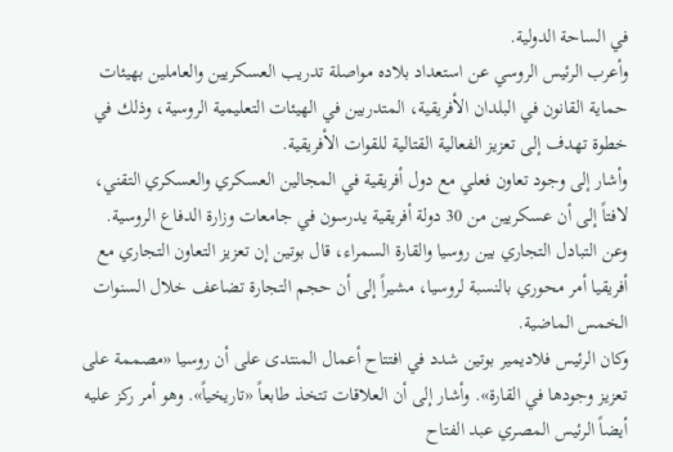في الساحة الدولية.
وأعرب الرئيس الروسي عن استعداد بلاده مواصلة تدريب العسكريين والعاملين بهيئات حماية القانون في البلدان الأفريقية، المتدربين في الهيئات التعليمية الروسية، وذلك في خطوة تهدف إلى تعزيز الفعالية القتالية للقوات الأفريقية.
وأشار إلى وجود تعاون فعلي مع دول أفريقية في المجالين العسكري والعسكري التقني، لافتاً إلى أن عسكريين من 30 دولة أفريقية يدرسون في جامعات وزارة الدفاع الروسية.
وعن التبادل التجاري بين روسيا والقارة السمراء، قال بوتين إن تعزيز التعاون التجاري مع أفريقيا أمر محوري بالنسبة لروسيا، مشيراً إلى أن حجم التجارة تضاعف خلال السنوات الخمس الماضية.
وكان الرئيس فلاديمير بوتين شدد في افتتاح أعمال المنتدى على أن روسيا «مصممة على تعزيز وجودها في القارة». وأشار إلى أن العلاقات تتخذ طابعاً «تاريخياً». وهو أمر ركز عليه أيضاً الرئيس المصري عبد الفتاح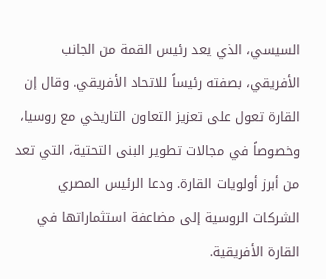السيسي، الذي يعد رئيس القمة من الجانب الأفريقي، بصفته رئيساً للاتحاد الأفريقي. وقال إن القارة تعول على تعزيز التعاون التاريخي مع روسيا، وخصوصاً في مجالات تطوير البنى التحتية، التي تعد من أبرز أولويات القارة. ودعا الرئيس المصري الشركات الروسية إلى مضاعفة استثماراتها في القارة الأفريقية.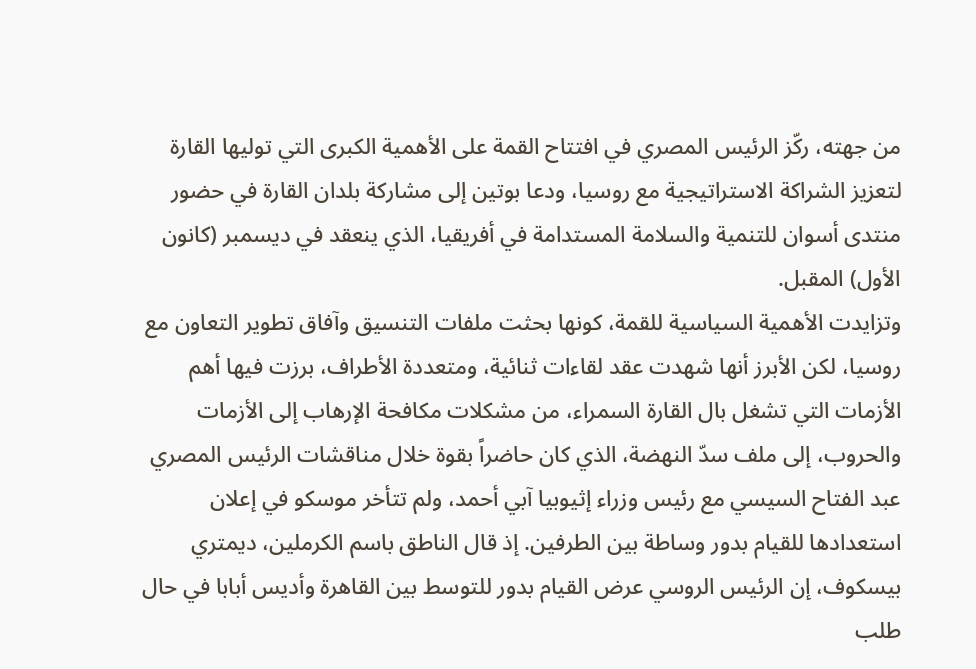من جهته، ركّز الرئيس المصري في افتتاح القمة على الأهمية الكبرى التي توليها القارة لتعزيز الشراكة الاستراتيجية مع روسيا، ودعا بوتين إلى مشاركة بلدان القارة في حضور منتدى أسوان للتنمية والسلامة المستدامة في أفريقيا، الذي ينعقد في ديسمبر (كانون الأول) المقبل.
وتزايدت الأهمية السياسية للقمة، كونها بحثت ملفات التنسيق وآفاق تطوير التعاون مع روسيا، لكن الأبرز أنها شهدت عقد لقاءات ثنائية، ومتعددة الأطراف، برزت فيها أهم الأزمات التي تشغل بال القارة السمراء، من مشكلات مكافحة الإرهاب إلى الأزمات والحروب، إلى ملف سدّ النهضة، الذي كان حاضراً بقوة خلال مناقشات الرئيس المصري عبد الفتاح السيسي مع رئيس وزراء إثيوبيا آبي أحمد، ولم تتأخر موسكو في إعلان استعدادها للقيام بدور وساطة بين الطرفين. إذ قال الناطق باسم الكرملين، ديمتري بيسكوف، إن الرئيس الروسي عرض القيام بدور للتوسط بين القاهرة وأديس أبابا في حال طلب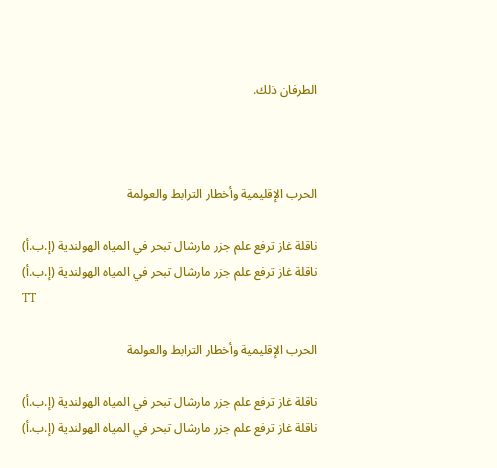الطرفان ذلك.



الحرب الإقليمية وأخطار الترابط والعولمة

ناقلة غاز ترفع علم جزر مارشال تبحر في المياه الهولندية (إ.ب.أ)
ناقلة غاز ترفع علم جزر مارشال تبحر في المياه الهولندية (إ.ب.أ)
TT

الحرب الإقليمية وأخطار الترابط والعولمة

ناقلة غاز ترفع علم جزر مارشال تبحر في المياه الهولندية (إ.ب.أ)
ناقلة غاز ترفع علم جزر مارشال تبحر في المياه الهولندية (إ.ب.أ)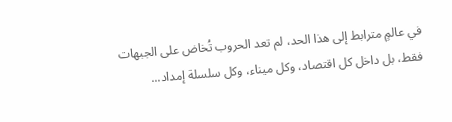في عالمٍ مترابط إلى هذا الحد، لم تعد الحروب تُخاض على الجبهات فقط، بل داخل كل اقتصاد، وكل ميناء، وكل سلسلة إمداد...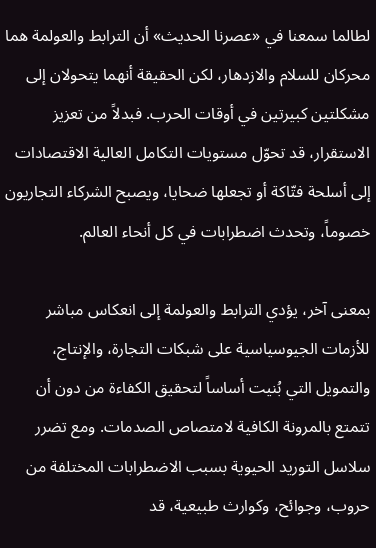لطالما سمعنا في «عصرنا الحديث» أن الترابط والعولمة هما محركان للسلام والازدهار، لكن الحقيقة أنهما يتحولان إلى مشكلتين كبيرتين في أوقات الحرب. فبدلاً من تعزيز الاستقرار، قد تحوّل مستويات التكامل العالية الاقتصادات إلى أسلحة فتّاكة أو تجعلها ضحايا، ويصبح الشركاء التجاريون خصوماً، وتحدث اضطرابات في كل أنحاء العالم.

بمعنى آخر، يؤدي الترابط والعولمة إلى انعكاس مباشر للأزمات الجيوسياسية على شبكات التجارة، والإنتاج، والتمويل التي بُنيت أساساً لتحقيق الكفاءة من دون أن تتمتع بالمرونة الكافية لامتصاص الصدمات. ومع تضرر سلاسل التوريد الحيوية بسبب الاضطرابات المختلفة من حروب، وجوائح، وكوارث طبيعية، قد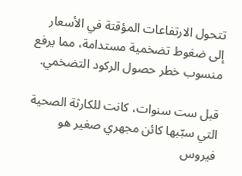تتحول الارتفاعات المؤقتة في الأسعار إلى ضغوط تضخمية مستدامة، مما يرفع منسوب خطر حصول الركود التضخمي.

قبل ست سنوات، كانت للكارثة الصحية التي سبّبها كائن مجهري صغير هو فيروس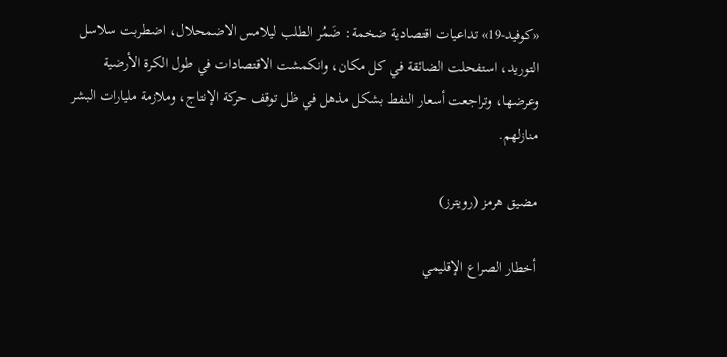«كوفيد-19» تداعيات اقتصادية ضخمة: ضَمُر الطلب ليلامس الاضمحلال، اضطربت سلاسل التوريد، استفحلت الضائقة في كل مكان، وانكمشت الاقتصادات في طول الكرة الأرضية وعرضها، وتراجعت أسعار النفط بشكل مذهل في ظل توقف حركة الإنتاج، وملازمة مليارات البشر منازلهم.

مضيق هرمز (رويترز)

أخطار الصراع الإقليمي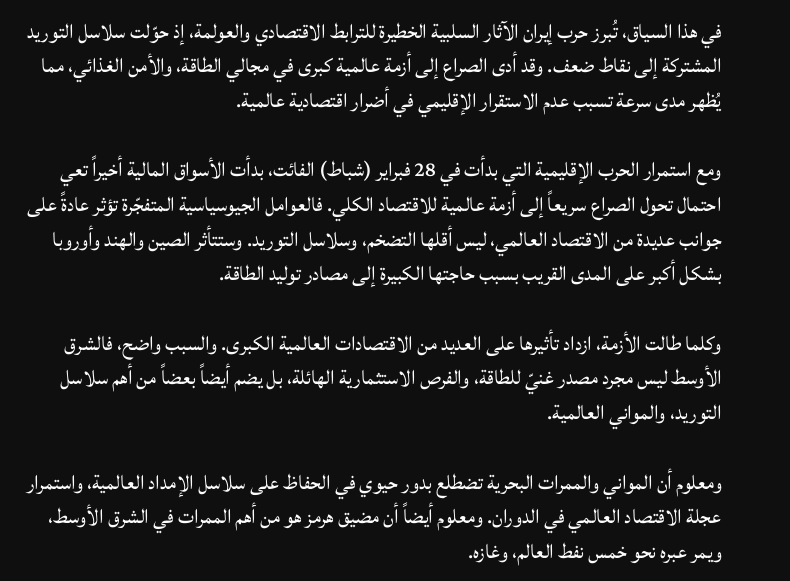في هذا السياق، تُبرز حرب إيران الآثار السلبية الخطيرة للترابط الاقتصادي والعولمة، إذ حوّلت سلاسل التوريد المشتركة إلى نقاط ضعف. وقد أدى الصراع إلى أزمة عالمية كبرى في مجالي الطاقة، والأمن الغذائي، مما يُظهر مدى سرعة تسبب عدم الاستقرار الإقليمي في أضرار اقتصادية عالمية.

ومع استمرار الحرب الإقليمية التي بدأت في 28 فبراير (شباط) الفائت، بدأت الأسواق المالية أخيراً تعي احتمال تحول الصراع سريعاً إلى أزمة عالمية للاقتصاد الكلي. فالعوامل الجيوسياسية المتفجّرة تؤثر عادةً على جوانب عديدة من الاقتصاد العالمي، ليس أقلها التضخم، وسلاسل التوريد. وستتأثر الصين والهند وأوروبا بشكل أكبر على المدى القريب بسبب حاجتها الكبيرة إلى مصادر توليد الطاقة.

وكلما طالت الأزمة، ازداد تأثيرها على العديد من الاقتصادات العالمية الكبرى. والسبب واضح، فالشرق الأوسط ليس مجرد مصدر غنيّ للطاقة، والفرص الاستثمارية الهائلة، بل يضم أيضاً بعضاً من أهم سلاسل التوريد، والمواني العالمية.

ومعلوم أن المواني والممرات البحرية تضطلع بدور حيوي في الحفاظ على سلاسل الإمداد العالمية، واستمرار عجلة الاقتصاد العالمي في الدوران. ومعلوم أيضاً أن مضيق هرمز هو من أهم الممرات في الشرق الأوسط، ويمر عبره نحو خمس نفط العالم، وغازه.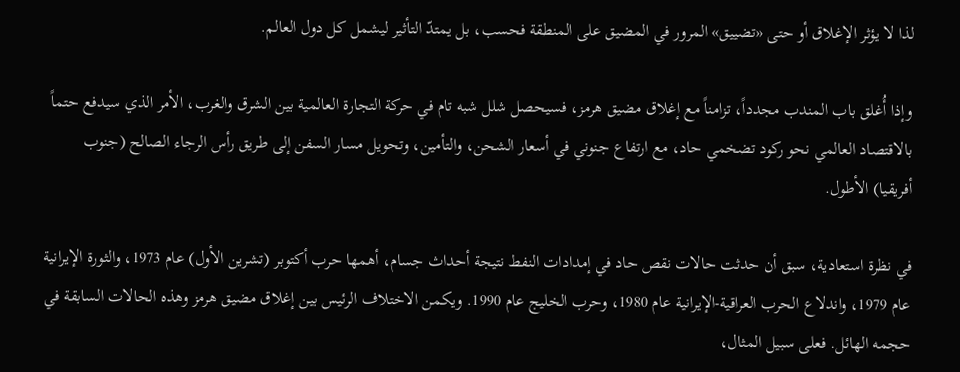لذا لا يؤثر الإغلاق أو حتى «تضييق» المرور في المضيق على المنطقة فحسب، بل يمتدّ التأثير ليشمل كل دول العالم.

وإذا أُغلق باب المندب مجدداً، تزامناً مع إغلاق مضيق هرمز، فسيحصل شلل شبه تام في حركة التجارة العالمية بين الشرق والغرب، الأمر الذي سيدفع حتماً بالاقتصاد العالمي نحو ركود تضخمي حاد، مع ارتفاع جنوني في أسعار الشحن، والتأمين، وتحويل مسار السفن إلى طريق رأس الرجاء الصالح (جنوب أفريقيا) الأطول.

في نظرة استعادية، سبق أن حدثت حالات نقص حاد في إمدادات النفط نتيجة أحداث جسام، أهمها حرب أكتوبر (تشرين الأول) عام 1973، والثورة الإيرانية عام 1979، واندلاع الحرب العراقية-الإيرانية عام 1980، وحرب الخليج عام 1990. ويكمن الاختلاف الرئيس بين إغلاق مضيق هرمز وهذه الحالات السابقة في حجمه الهائل. فعلى سبيل المثال،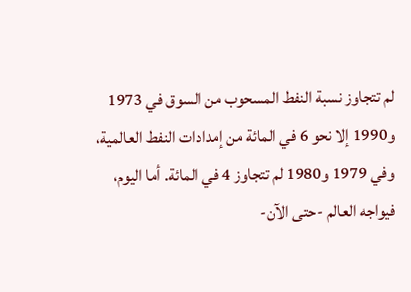لم تتجاوز نسبة النفط المسحوب من السوق في 1973 و1990 إلا نحو 6 في المائة من إمدادات النفط العالمية، وفي 1979 و1980 لم تتجاوز 4 في المائة. أما اليوم، فيواجه العالم -حتى الآن-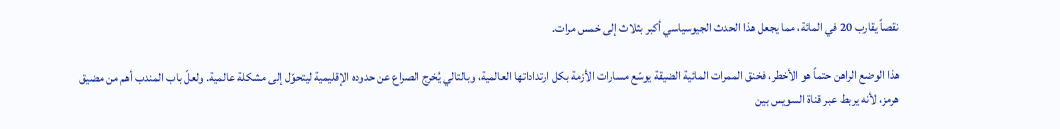نقصاً يقارب 20 في المائة، مما يجعل هذا الحدث الجيوسياسي أكبر بثلاث إلى خمس مرات.

هذا الوضع الراهن حتماً هو الأخطر، فخنق الممرات المائية الضيقة يوسّع مسارات الأزمة بكل ارتداداتها العالمية، وبالتالي يُخرج الصراع عن حدوده الإقليمية ليتحوّل إلى مشكلة عالمية. ولعلّ باب المندب أهم من مضيق هرمز، لأنه يربط عبر قناة السويس بين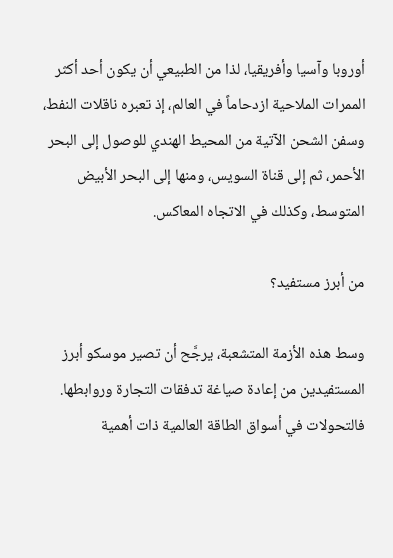أوروبا وآسيا وأفريقيا، لذا من الطبيعي أن يكون أحد أكثر الممرات الملاحية ازدحاماً في العالم، إذ تعبره ناقلات النفط، وسفن الشحن الآتية من المحيط الهندي للوصول إلى البحر الأحمر، ثم إلى قناة السويس، ومنها إلى البحر الأبيض المتوسط، وكذلك في الاتجاه المعاكس.

من أبرز مستفيد؟

وسط هذه الأزمة المتشعبة، يرجَّح أن تصير موسكو أبرز المستفيدين من إعادة صياغة تدفقات التجارة وروابطها. فالتحولات في أسواق الطاقة العالمية ذات أهمية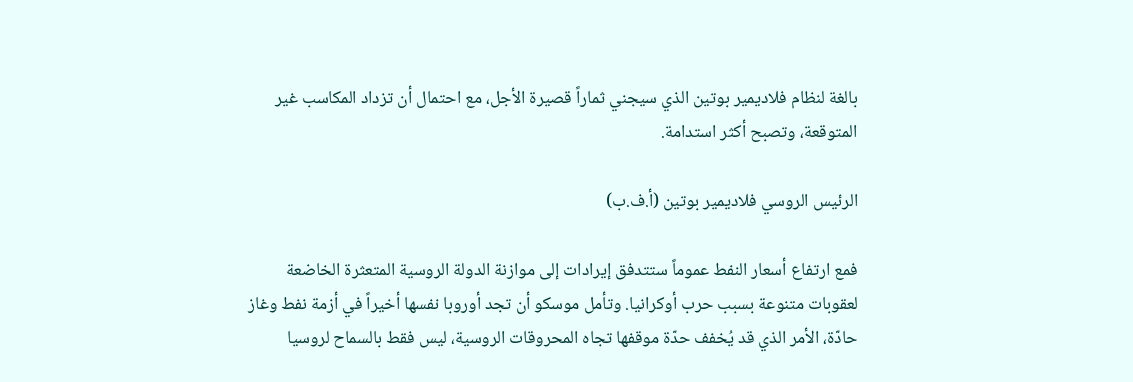بالغة لنظام فلاديمير بوتين الذي سيجني ثماراً قصيرة الأجل، مع احتمال أن تزداد المكاسب غير المتوقعة، وتصبح أكثر استدامة.

الرئيس الروسي فلاديمير بوتين (أ.ف.ب)

فمع ارتفاع أسعار النفط عموماً ستتدفق إيرادات إلى موازنة الدولة الروسية المتعثرة الخاضعة لعقوبات متنوعة بسبب حرب أوكرانيا. وتأمل موسكو أن تجد أوروبا نفسها أخيراً في أزمة نفط وغاز حادّة، الأمر الذي قد يُخفف حدّة موقفها تجاه المحروقات الروسية، ليس فقط بالسماح لروسيا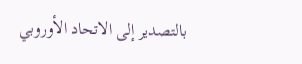بالتصدير إلى الاتحاد الأوروبي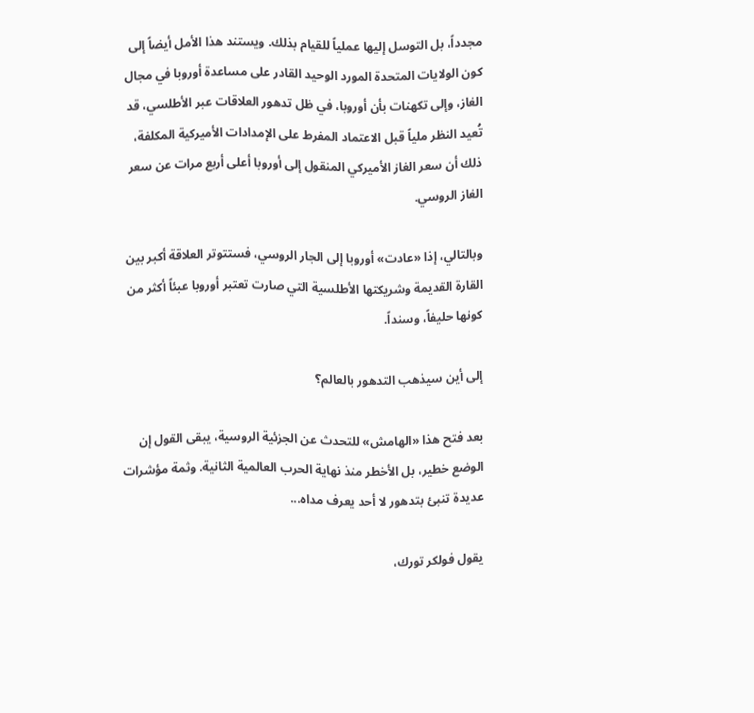مجدداً، بل التوسل إليها عملياً للقيام بذلك. ويستند هذا الأمل أيضاً إلى كون الولايات المتحدة المورد الوحيد القادر على مساعدة أوروبا في مجال الغاز، وإلى تكهنات بأن أوروبا، في ظل تدهور العلاقات عبر الأطلسي، قد تُعيد النظر ملياً قبل الاعتماد المفرط على الإمدادات الأميركية المكلفة، ذلك أن سعر الغاز الأميركي المنقول إلى أوروبا أعلى أربع مرات عن سعر الغاز الروسي.

وبالتالي، إذا «عادت» أوروبا إلى الجار الروسي، فستتوتر العلاقة أكبر بين القارة القديمة وشريكتها الأطلسية التي صارت تعتبر أوروبا عبئاً أكثر من كونها حليفاً، وسنداً.

إلى أين سيذهب التدهور بالعالم؟

بعد فتح هذا «الهامش» للتحدث عن الجزئية الروسية، يبقى القول إن الوضع خطير، بل الأخطر منذ نهاية الحرب العالمية الثانية. وثمة مؤشرات عديدة تنبئ بتدهور لا أحد يعرف مداه...

يقول فولكر تورك،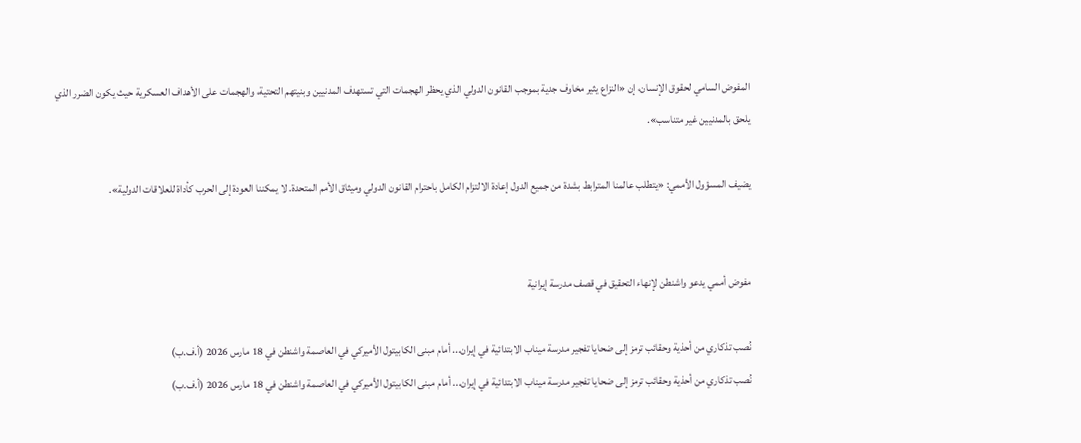المفوض السامي لحقوق الإنسان، إن «النزاع يثير مخاوف جدية بموجب القانون الدولي الذي يحظر الهجمات التي تستهدف المدنيين وبنيتهم التحتية، والهجمات على الأهداف العسكرية حيث يكون الضرر الذي يلحق بالمدنيين غير متناسب».

يضيف المسؤول الأممي: «يتطلب عالمنا المترابط بشدة من جميع الدول إعادة الالتزام الكامل باحترام القانون الدولي وميثاق الأمم المتحدة. لا يمكننا العودة إلى الحرب كأداة للعلاقات الدولية».


مفوض أممي يدعو واشنطن لإنهاء التحقيق في قصف مدرسة إيرانية

نُصب تذكاري من أحذية وحقائب ترمز إلى ضحايا تفجير مدرسة ميناب الابتدائية في إيران... أمام مبنى الكابيتول الأميركي في العاصمة واشنطن في 18 مارس 2026 (أ.ف.ب)
نُصب تذكاري من أحذية وحقائب ترمز إلى ضحايا تفجير مدرسة ميناب الابتدائية في إيران... أمام مبنى الكابيتول الأميركي في العاصمة واشنطن في 18 مارس 2026 (أ.ف.ب)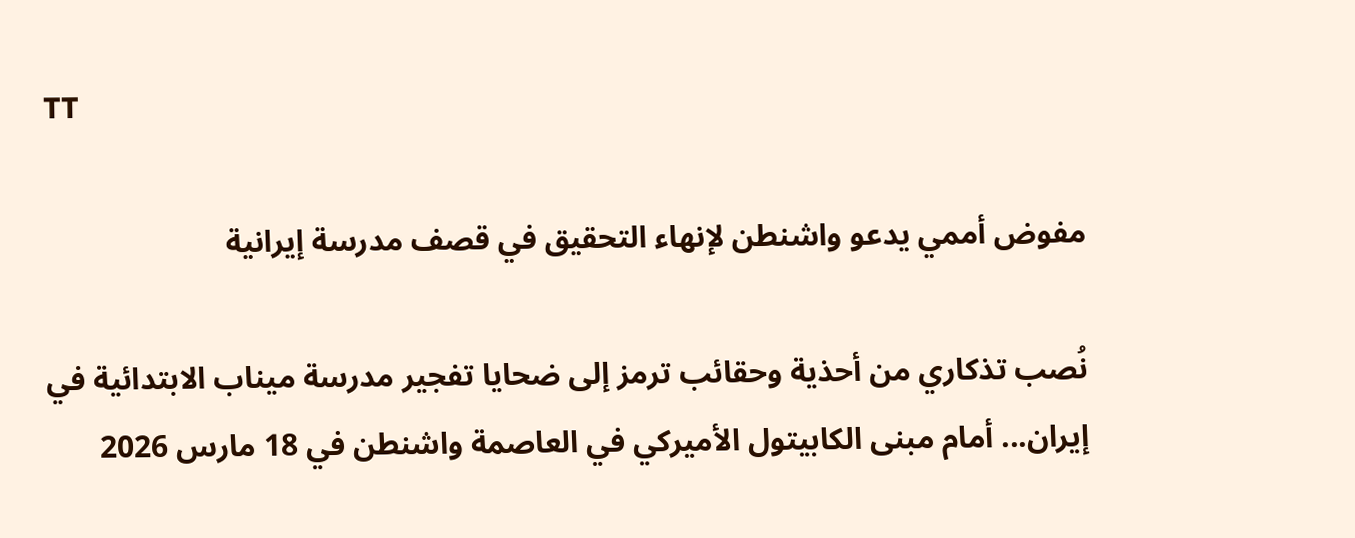TT

مفوض أممي يدعو واشنطن لإنهاء التحقيق في قصف مدرسة إيرانية

نُصب تذكاري من أحذية وحقائب ترمز إلى ضحايا تفجير مدرسة ميناب الابتدائية في إيران... أمام مبنى الكابيتول الأميركي في العاصمة واشنطن في 18 مارس 2026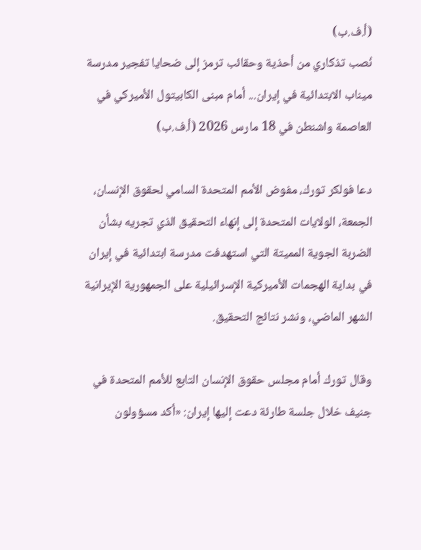(أ.ف.ب)
نُصب تذكاري من أحذية وحقائب ترمز إلى ضحايا تفجير مدرسة ميناب الابتدائية في إيران... أمام مبنى الكابيتول الأميركي في العاصمة واشنطن في 18 مارس 2026 (أ.ف.ب)

دعا فولكر تورك، مفوض الأمم المتحدة السامي لحقوق الإنسان، الجمعة، الولايات المتحدة إلى إنهاء التحقيق الذي تجريه بشأن الضربة الجوية المميتة التي استهدفت مدرسة ابتدائية في إيران في بداية الهجمات الأميركية الإسرائيلية على الجمهورية الإيرانية الشهر الماضي، ونشر نتائج التحقيق.

وقال تورك أمام مجلس حقوق الإنسان التابع للأمم المتحدة في جنيف خلال جلسة طارئة دعت إليها إيران: «أكد مسؤولون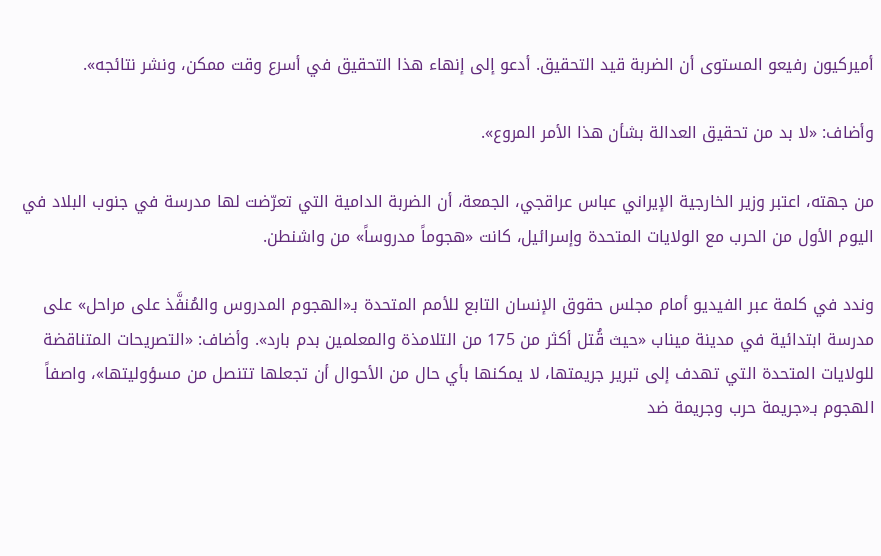أميركيون رفيعو المستوى أن الضربة قيد التحقيق. أدعو إلى إنهاء هذا التحقيق في أسرع وقت ممكن، ونشر نتائجه».

وأضاف: «لا بد من تحقيق العدالة بشأن هذا الأمر المروع».

من جهته، اعتبر وزير الخارجية الإيراني عباس عراقجي، الجمعة، أن الضربة الدامية التي تعرّضت لها مدرسة في جنوب البلاد في اليوم الأول من الحرب مع الولايات المتحدة وإسرائيل، كانت «هجوماً مدروساً» من واشنطن.

وندد في كلمة عبر الفيديو أمام مجلس حقوق الإنسان التابع للأمم المتحدة بـ«الهجوم المدروس والمُنفَّذ على مراحل» على مدرسة ابتدائية في مدينة ميناب «حيث قُتل أكثر من 175 من التلامذة والمعلمين بدم بارد». وأضاف: «التصريحات المتناقضة للولايات المتحدة التي تهدف إلى تبرير جريمتها، لا يمكنها بأي حال من الأحوال أن تجعلها تتنصل من مسؤوليتها»، واصفاً الهجوم بـ«جريمة حرب وجريمة ضد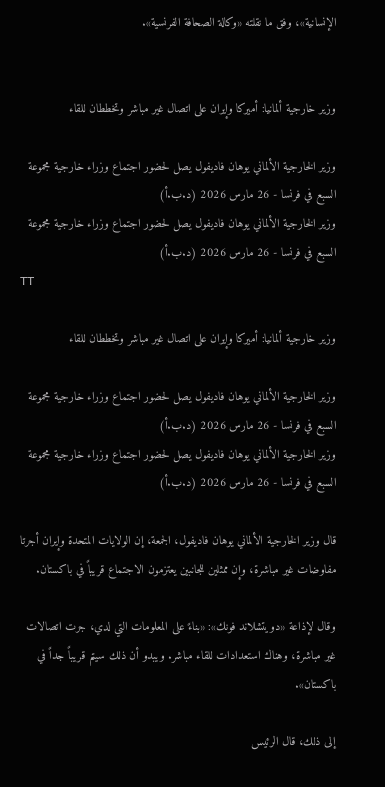الإنسانية»، وفق ما نقلته «وكالة الصحافة الفرنسية».


وزير خارجية ألمانيا: أميركا وإيران على اتصال غير مباشر وتخططان للقاء

وزير الخارجية الألماني يوهان فاديفول يصل لحضور اجتماع وزراء خارجية مجموعة السبع في فرنسا - 26 مارس 2026 (د.ب.أ)
وزير الخارجية الألماني يوهان فاديفول يصل لحضور اجتماع وزراء خارجية مجموعة السبع في فرنسا - 26 مارس 2026 (د.ب.أ)
TT

وزير خارجية ألمانيا: أميركا وإيران على اتصال غير مباشر وتخططان للقاء

وزير الخارجية الألماني يوهان فاديفول يصل لحضور اجتماع وزراء خارجية مجموعة السبع في فرنسا - 26 مارس 2026 (د.ب.أ)
وزير الخارجية الألماني يوهان فاديفول يصل لحضور اجتماع وزراء خارجية مجموعة السبع في فرنسا - 26 مارس 2026 (د.ب.أ)

قال وزير الخارجية الألماني يوهان فاديفول، الجمعة، إن الولايات المتحدة وإيران أجرتا مفاوضات غير مباشرة، وإن ممثلين للجانبين يعتزمون الاجتماع قريباً في باكستان.

وقال لإذاعة «دويتشلاند فونك»: «بناءً على المعلومات التي لدي، جرت اتصالات غير مباشرة، وهناك استعدادات للقاء مباشر. ويبدو أن ذلك سيتم قريباً جداً في باكستان».

إلى ذلك، قال الرئيس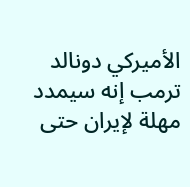الأميركي دونالد ترمب إنه سيمدد مهلة لإيران حتى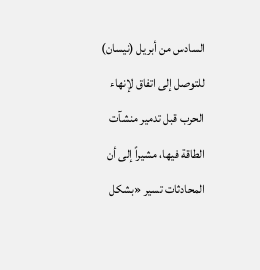السادس من أبريل (نيسان) للتوصل إلى اتفاق لإنهاء الحرب قبل تدمير منشآت الطاقة فيها، مشيراً إلى أن المحادثات تسير «بشكل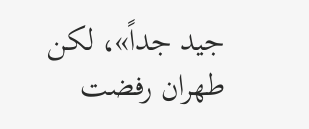جيد جداً»، لكن طهران رفضت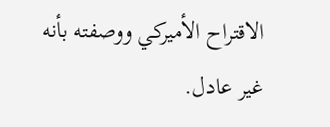الاقتراح الأميركي ووصفته بأنه غير عادل.